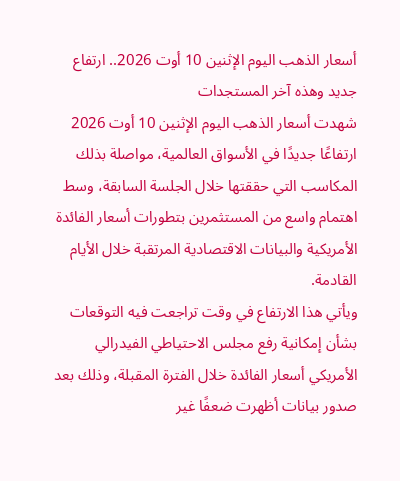أسعار الذهب اليوم الإثنين 10 أوت 2026.. ارتفاع جديد وهذه آخر المستجدات
شهدت أسعار الذهب اليوم الإثنين 10 أوت 2026 ارتفاعًا جديدًا في الأسواق العالمية، مواصلة بذلك المكاسب التي حققتها خلال الجلسة السابقة، وسط اهتمام واسع من المستثمرين بتطورات أسعار الفائدة الأمريكية والبيانات الاقتصادية المرتقبة خلال الأيام القادمة.
ويأتي هذا الارتفاع في وقت تراجعت فيه التوقعات بشأن إمكانية رفع مجلس الاحتياطي الفيدرالي الأمريكي أسعار الفائدة خلال الفترة المقبلة، وذلك بعد صدور بيانات أظهرت ضعفًا غير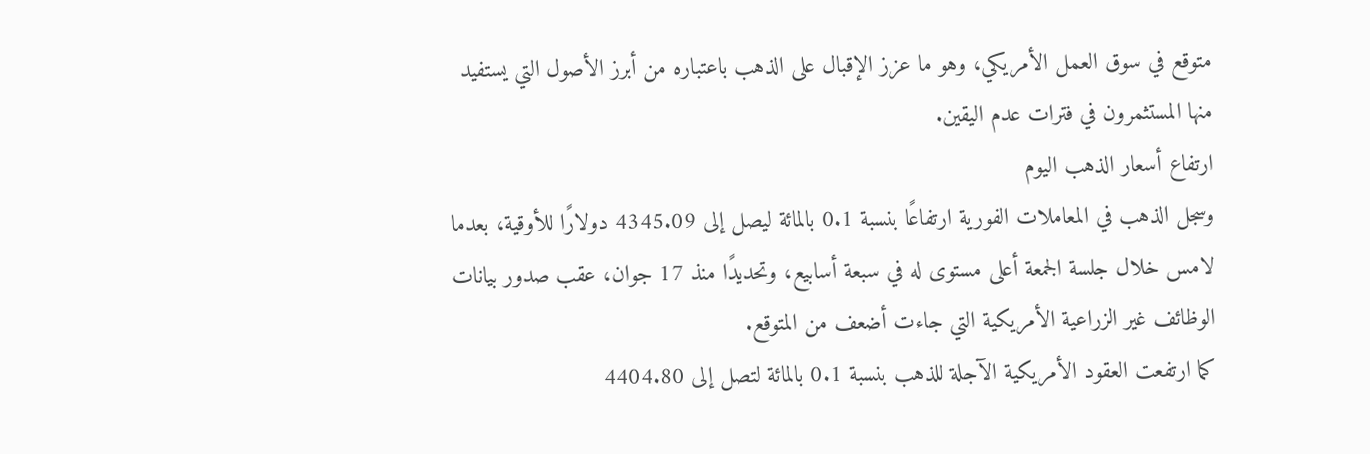متوقع في سوق العمل الأمريكي، وهو ما عزز الإقبال على الذهب باعتباره من أبرز الأصول التي يستفيد منها المستثمرون في فترات عدم اليقين.
ارتفاع أسعار الذهب اليوم
وسجل الذهب في المعاملات الفورية ارتفاعًا بنسبة 0.1 بالمائة ليصل إلى 4345.09 دولارًا للأوقية، بعدما لامس خلال جلسة الجمعة أعلى مستوى له في سبعة أسابيع، وتحديدًا منذ 17 جوان، عقب صدور بيانات الوظائف غير الزراعية الأمريكية التي جاءت أضعف من المتوقع.
كما ارتفعت العقود الأمريكية الآجلة للذهب بنسبة 0.1 بالمائة لتصل إلى 4404.80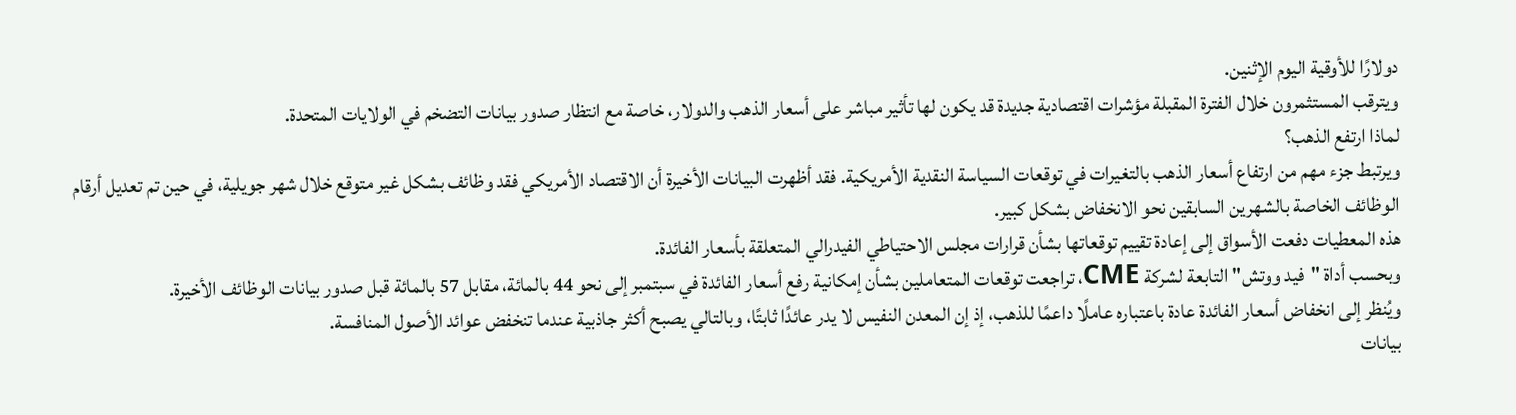دولارًا للأوقية اليوم الإثنين.
ويترقب المستثمرون خلال الفترة المقبلة مؤشرات اقتصادية جديدة قد يكون لها تأثير مباشر على أسعار الذهب والدولار، خاصة مع انتظار صدور بيانات التضخم في الولايات المتحدة.
لماذا ارتفع الذهب؟
ويرتبط جزء مهم من ارتفاع أسعار الذهب بالتغيرات في توقعات السياسة النقدية الأمريكية. فقد أظهرت البيانات الأخيرة أن الاقتصاد الأمريكي فقد وظائف بشكل غير متوقع خلال شهر جويلية، في حين تم تعديل أرقام الوظائف الخاصة بالشهرين السابقين نحو الانخفاض بشكل كبير.
هذه المعطيات دفعت الأسواق إلى إعادة تقييم توقعاتها بشأن قرارات مجلس الاحتياطي الفيدرالي المتعلقة بأسعار الفائدة.
وبحسب أداة "فيد ووتش" التابعة لشركة CME، تراجعت توقعات المتعاملين بشأن إمكانية رفع أسعار الفائدة في سبتمبر إلى نحو 44 بالمائة، مقابل 57 بالمائة قبل صدور بيانات الوظائف الأخيرة.
ويُنظر إلى انخفاض أسعار الفائدة عادة باعتباره عاملًا داعمًا للذهب، إذ إن المعدن النفيس لا يدر عائدًا ثابتًا، وبالتالي يصبح أكثر جاذبية عندما تنخفض عوائد الأصول المنافسة.
بيانات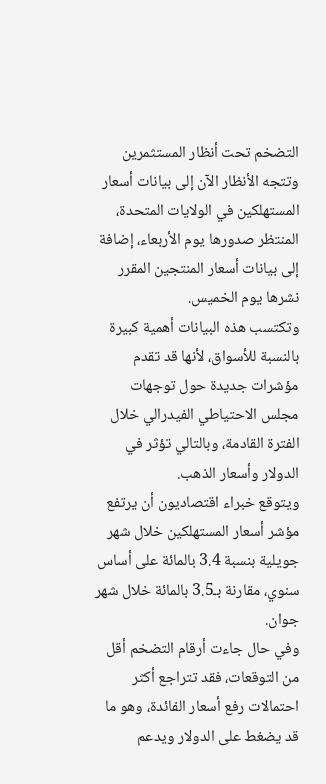التضخم تحت أنظار المستثمرين
وتتجه الأنظار الآن إلى بيانات أسعار المستهلكين في الولايات المتحدة، المنتظر صدورها يوم الأربعاء، إضافة إلى بيانات أسعار المنتجين المقرر نشرها يوم الخميس.
وتكتسب هذه البيانات أهمية كبيرة بالنسبة للأسواق، لأنها قد تقدم مؤشرات جديدة حول توجهات مجلس الاحتياطي الفيدرالي خلال الفترة القادمة، وبالتالي تؤثر في الدولار وأسعار الذهب.
ويتوقع خبراء اقتصاديون أن يرتفع مؤشر أسعار المستهلكين خلال شهر جويلية بنسبة 3.4 بالمائة على أساس سنوي، مقارنة بـ3.5 بالمائة خلال شهر جوان.
وفي حال جاءت أرقام التضخم أقل من التوقعات، فقد تتراجع أكثر احتمالات رفع أسعار الفائدة، وهو ما قد يضغط على الدولار ويدعم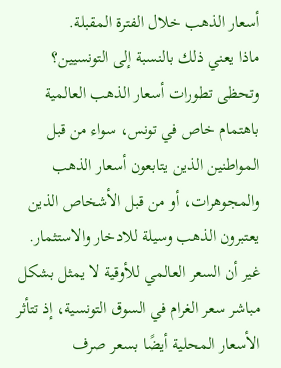أسعار الذهب خلال الفترة المقبلة.
ماذا يعني ذلك بالنسبة إلى التونسيين؟
وتحظى تطورات أسعار الذهب العالمية باهتمام خاص في تونس، سواء من قبل المواطنين الذين يتابعون أسعار الذهب والمجوهرات، أو من قبل الأشخاص الذين يعتبرون الذهب وسيلة للادخار والاستثمار.
غير أن السعر العالمي للأوقية لا يمثل بشكل مباشر سعر الغرام في السوق التونسية، إذ تتأثر الأسعار المحلية أيضًا بسعر صرف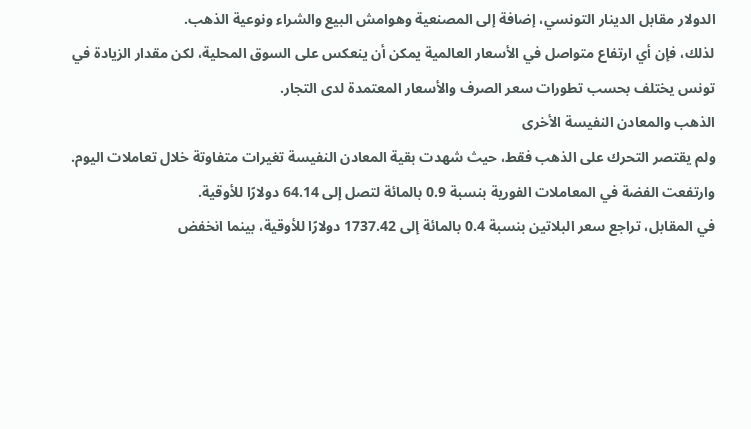الدولار مقابل الدينار التونسي، إضافة إلى المصنعية وهوامش البيع والشراء ونوعية الذهب.
لذلك، فإن أي ارتفاع متواصل في الأسعار العالمية يمكن أن ينعكس على السوق المحلية، لكن مقدار الزيادة في تونس يختلف بحسب تطورات سعر الصرف والأسعار المعتمدة لدى التجار.
الذهب والمعادن النفيسة الأخرى
ولم يقتصر التحرك على الذهب فقط، حيث شهدت بقية المعادن النفيسة تغيرات متفاوتة خلال تعاملات اليوم.
وارتفعت الفضة في المعاملات الفورية بنسبة 0.9 بالمائة لتصل إلى 64.14 دولارًا للأوقية.
في المقابل، تراجع سعر البلاتين بنسبة 0.4 بالمائة إلى 1737.42 دولارًا للأوقية، بينما انخفض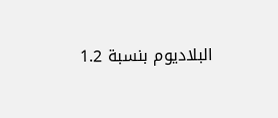البلاديوم بنسبة 1.2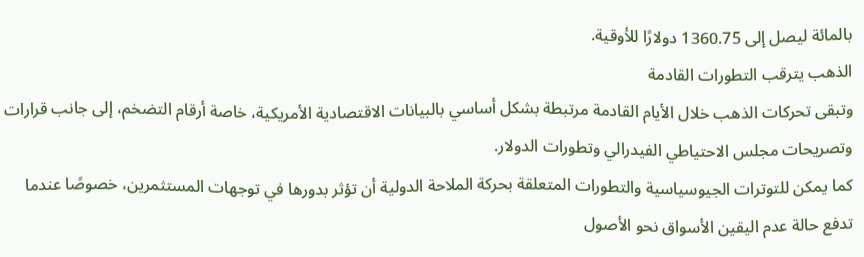بالمائة ليصل إلى 1360.75 دولارًا للأوقية.
الذهب يترقب التطورات القادمة
وتبقى تحركات الذهب خلال الأيام القادمة مرتبطة بشكل أساسي بالبيانات الاقتصادية الأمريكية، خاصة أرقام التضخم، إلى جانب قرارات وتصريحات مجلس الاحتياطي الفيدرالي وتطورات الدولار.
كما يمكن للتوترات الجيوسياسية والتطورات المتعلقة بحركة الملاحة الدولية أن تؤثر بدورها في توجهات المستثمرين، خصوصًا عندما تدفع حالة عدم اليقين الأسواق نحو الأصول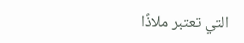التي تعتبر ملاذًا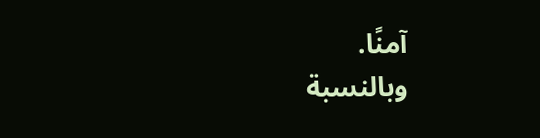آمنًا.
وبالنسبة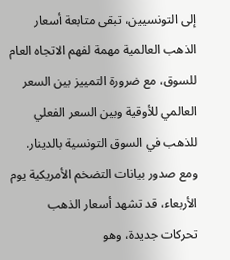إلى التونسيين، تبقى متابعة أسعار الذهب العالمية مهمة لفهم الاتجاه العام للسوق، مع ضرورة التمييز بين السعر العالمي للأوقية وبين السعر الفعلي للذهب في السوق التونسية بالدينار.
ومع صدور بيانات التضخم الأمريكية يوم الأربعاء، قد تشهد أسعار الذهب تحركات جديدة، وهو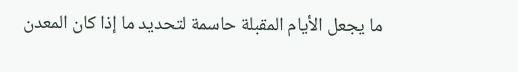ما يجعل الأيام المقبلة حاسمة لتحديد ما إذا كان المعدن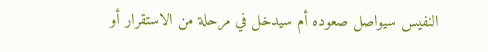النفيس سيواصل صعوده أم سيدخل في مرحلة من الاستقرار أو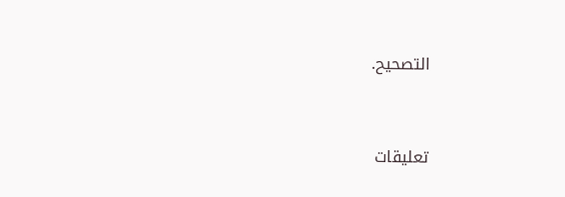التصحيح.


تعليقات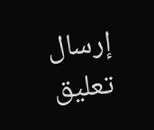إرسال تعليق